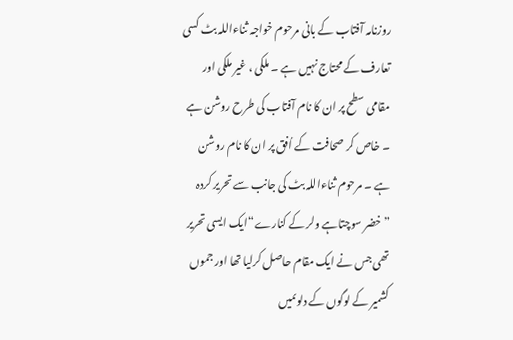روزنامہ آفتاب کے بانی مرحوم خواجہ ثناءاللہ بٹ کسی تعارف کے محتاج نہیں ہے ۔ ملکی ، غیر ملکی اور مقامی سطح پر ان کا نام آفتاب کی طرح روشن ہے ۔ خاص کر صحافت کے اُفق پر ان کا نام روشن ہے ۔ مرحوم ثناءاللہ بٹ کی جانب سے تحریر کردہ ”خضر سوچتاہے ولر کے کنارے“ایک ایسی تحریر تھی جس نے ایک مقام حاصل کرلیا تھا اور جموں کشمیر کے لوگوں کے دلوںمیں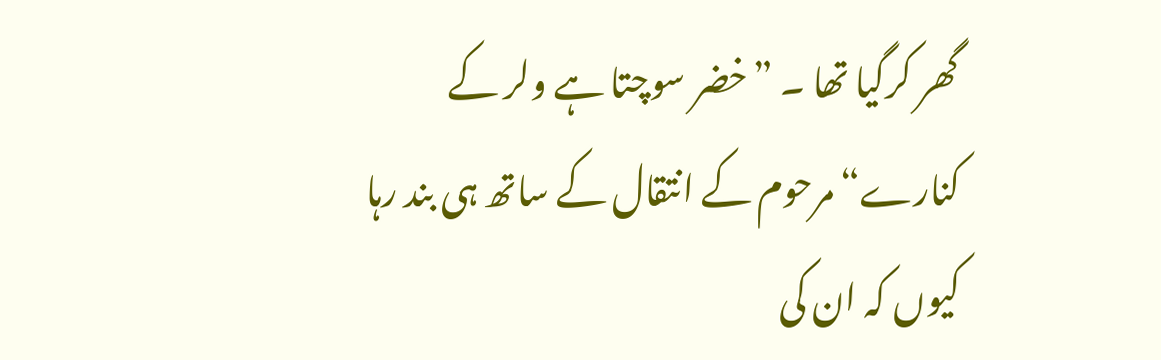گھر کرگیا تھا ۔ ”خضر سوچتا ہے ولر کے کنارے“مرحوم کے انتقال کے ساتھ ہی بند رہا کیوں کہ ان کی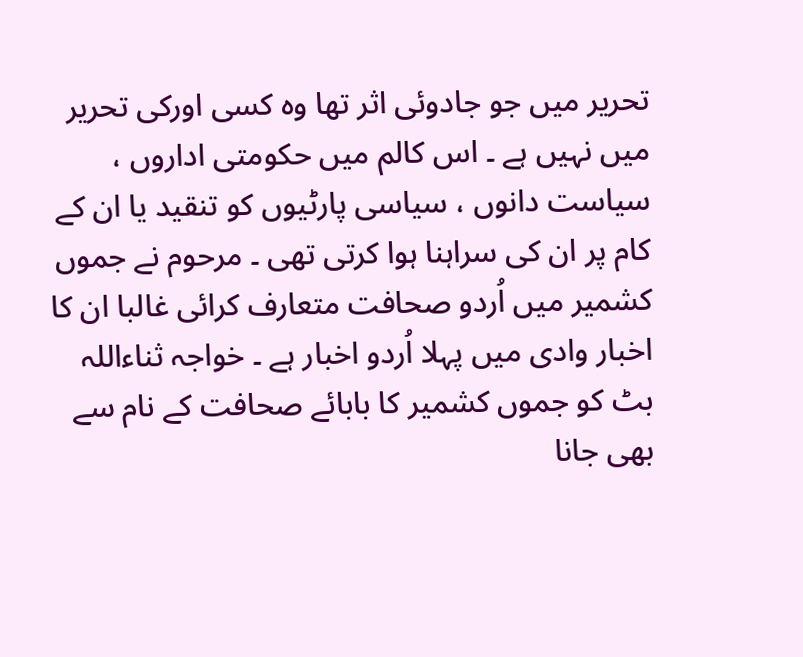تحریر میں جو جادوئی اثر تھا وہ کسی اورکی تحریر میں نہیں ہے ۔ اس کالم میں حکومتی اداروں ، سیاست دانوں ، سیاسی پارٹیوں کو تنقید یا ان کے کام پر ان کی سراہنا ہوا کرتی تھی ۔ مرحوم نے جموں کشمیر میں اُردو صحافت متعارف کرائی غالبا ان کا اخبار وادی میں پہلا اُردو اخبار ہے ۔ خواجہ ثناءاللہ بٹ کو جموں کشمیر کا بابائے صحافت کے نام سے بھی جانا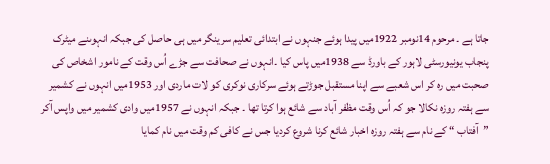جاتا ہے ۔ مرحوم 14نومبر 1922میں پیدا ہوئے جنہوں نے ابتدائی تعلیم سرینگر میں ہی حاصل کی جبکہ انہوںنے میٹرک پنجاب یونیورسٹی لاہور کے باورڈ سے 1938میں پاس کیا ۔انہوں نے صحافت سے جڑے اُس وقت کے نامور اشخاص کی صحبت میں رہ کر اس شعبے سے اپنا مستقبل جوڑتے ہوئے سرکاری نوکری کو لات ماردی اور 1953میں انہوں نے کشمیر سے ہفتہ روزہ نکالا جو کہ اُس وقت مظفر آباد سے شائع ہوا کرتا تھا ۔ جبکہ انہوں نے 1957میں وادی کشمیر میں واپس آکر ”آفتاب “ کے نام سے ہفتہ روزہ اخبار شائع کرنا شروع کردیا جس نے کافی کم وقت میں نام کمایا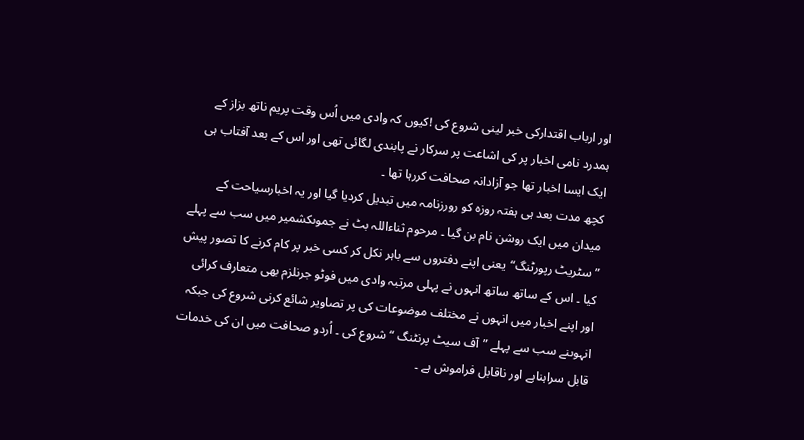اور ارباب اقتدارکی خبر لینی شروع کی !کیوں کہ وادی میں اُس وقت پریم ناتھ بزاز کے ہمدرد نامی اخبار پر کی اشاعت پر سرکار نے پابندی لگائی تھی اور اس کے بعد آفتاب ہی ایک ایسا اخبار تھا جو آزادانہ صحافت کررہا تھا ۔
کچھ مدت بعد ہی ہفتہ روزہ کو رورزنامہ میں تبدیل کردیا گیا اور یہ اخبارسیاحت کے میدان میں ایک روشن نام بن گیا ۔ مرحوم ثناءاللہ بٹ نے جموںکشمیر میں سب سے پہلے ”سٹریٹ رپورٹنگ“یعنی اپنے دفتروں سے باہر نکل کر کسی خبر پر کام کرنے کا تصور پیش کیا ۔ اس کے ساتھ ساتھ انہوں نے پہلی مرتبہ وادی میں فوٹو جرنلزم بھی متعارف کرائی اور اپنے اخبار میں انہوں نے مختلف موضوعات کی پر تصاویر شائع کرنی شروع کی جبکہ انہوںنے سب سے پہلے ”آف سیٹ پرنٹنگ “ شروع کی ۔ اُردو صحافت میں ان کی خدمات قابل سراہناہے اور ناقابل فراموش ہے ۔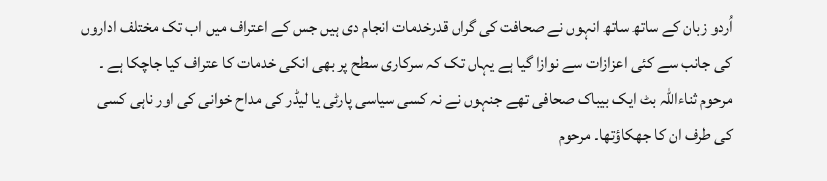اُردو زبان کے ساتھ ساتھ انہوں نے صحافت کی گراں قدرخدمات انجام دی ہیں جس کے اعتراف میں اب تک مختلف اداروں کی جانب سے کئی اعزازات سے نوازا گیا ہے یہاں تک کہ سرکاری سطح پر بھی انکی خدمات کا عتراف کیا جاچکا ہے ۔ مرحوم ثناءاللہ بٹ ایک بیباک صحافی تھے جنہوں نے نہ کسی سیاسی پارٹی یا لیڈر کی مداح خوانی کی اور ناہی کسی کی طرف ان کا جھکاؤتھا۔ مرحوم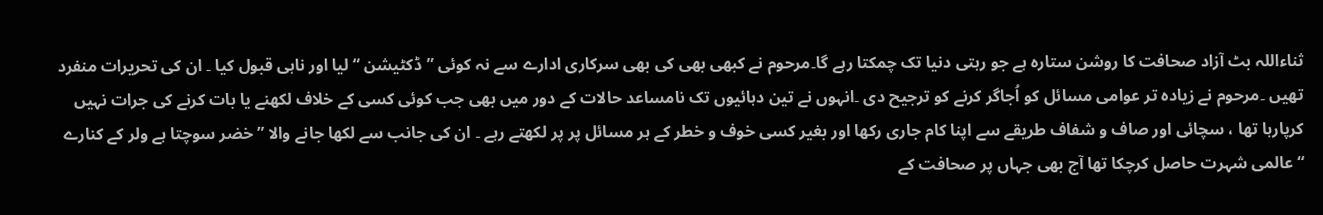ثناءاللہ بٹ آزاد صحافت کا روشن ستارہ ہے جو رہتی دنیا تک چمکتا رہے گا۔مرحوم نے کبھی بھی کی بھی سرکاری ادارے سے نہ کوئی ”ڈکٹیشن “ لیا اور ناہی قبول کیا ۔ ان کی تحریرات منفرد تھیں ۔مرحوم نے زیادہ تر عوامی مسائل کو اُجاگر کرنے کو ترجیح دی ۔انہوں نے تین دہائیوں تک نامساعد حالات کے دور میں بھی جب کوئی کسی کے خلاف لکھنے یا بات کرنے کی جرات نہیں کرپارہا تھا ، سچائی اور صاف و شفاف طریقے سے اپنا کام جاری رکھا اور بغیر کسی خوف و خطر کے ہر مسائل پر پر لکھتے رہے ۔ ان کی جانب سے لکھا جانے والا ”خضر سوچتا ہے ولر کے کنارے “عالمی شہرت حاصل کرچکا تھا آج بھی جہاں پر صحافت کے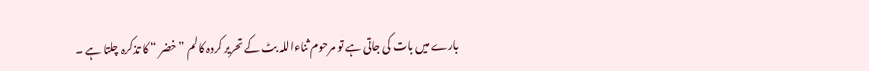بارے میں بات کی جاتی ہے تو مرحوم ثناءاللہ بٹ کے تحریر کردہ کالم ”خضر “ کا تذکرہ چلتا ہے ۔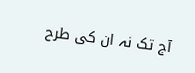آج تک نہ ان کی طرح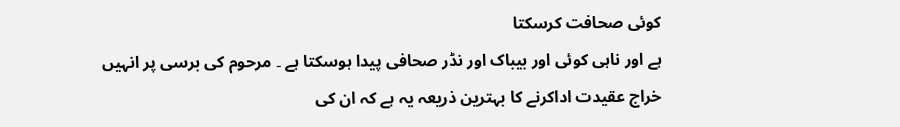کوئی صحافت کرسکتا
ہے اور ناہی کوئی اور بیباک اور نڈر صحافی پیدا ہوسکتا ہے ۔ مرحوم کی برسی پر انہیں خراج عقیدت اداکرنے کا بہترین ذریعہ یہ ہے کہ ان کی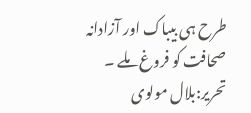طرح ہی بیباک اور آزادانہ صحافت کو فروغ ملے ۔
تحریر:بلال مولوی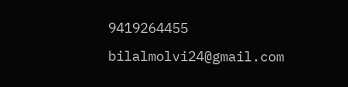9419264455
bilalmolvi24@gmail.com